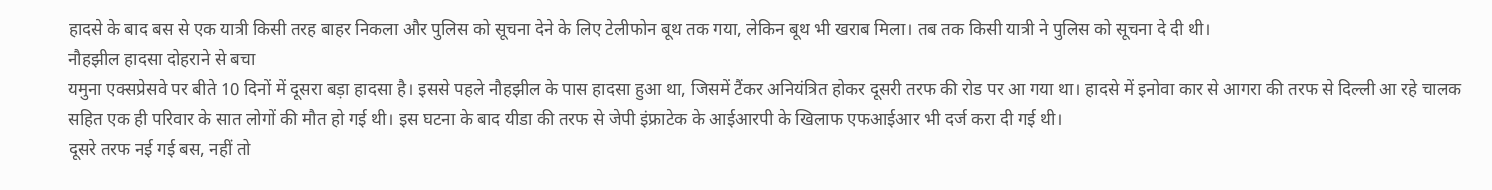हादसे के बाद बस से एक यात्री किसी तरह बाहर निकला और पुलिस को सूचना देने के लिए टेलीफोन बूथ तक गया, लेकिन बूथ भी खराब मिला। तब तक किसी यात्री ने पुलिस को सूचना दे दी थी।
नौहझील हादसा दोहराने से बचा
यमुना एक्सप्रेसवे पर बीते 10 दिनों में दूसरा बड़ा हादसा है। इससे पहले नौहझील के पास हादसा हुआ था, जिसमें टैंकर अनियंत्रित होकर दूसरी तरफ की रोड पर आ गया था। हादसे में इनोवा कार से आगरा की तरफ से दिल्ली आ रहे चालक सहित एक ही परिवार के सात लोगों की मौत हो गई थी। इस घटना के बाद यीडा की तरफ से जेपी इंफ्राटेक के आईआरपी के खिलाफ एफआईआर भी दर्ज करा दी गई थी।
दूसरे तरफ नई गई बस, नहीं तो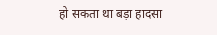हो सकता था बड़ा हादसा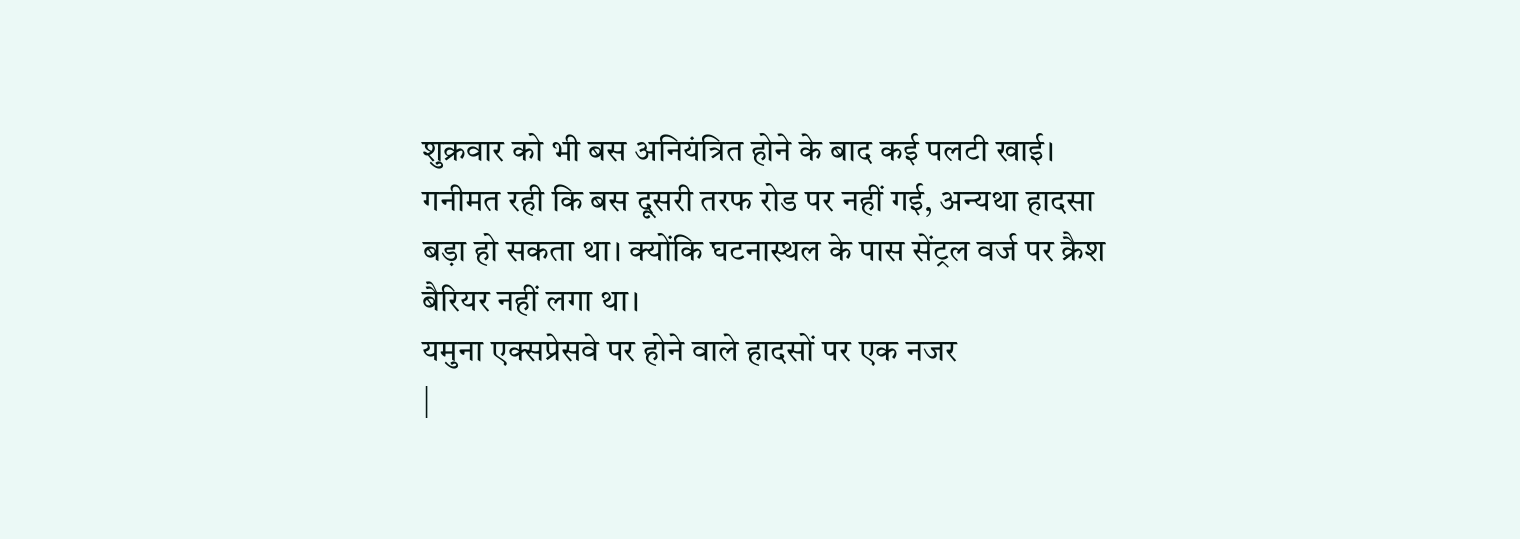शुक्रवार को भी बस अनियंत्रित होने के बाद कई पलटी खाई। गनीमत रही कि बस दूसरी तरफ रोड पर नहीं गई, अन्यथा हादसा बड़ा हो सकता था। क्योंकि घटनास्थल के पास सेंट्रल वर्ज पर क्रैश बैरियर नहीं लगा था।
यमुना एक्सप्रेसवे पर होने वाले हादसों पर एक नजर
|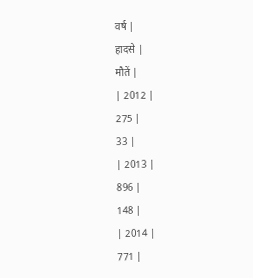वर्ष |
हादसे |
मौतें |
| 2012 |
275 |
33 |
| 2013 |
896 |
148 |
| 2014 |
771 |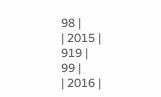98 |
| 2015 |
919 |
99 |
| 2016 |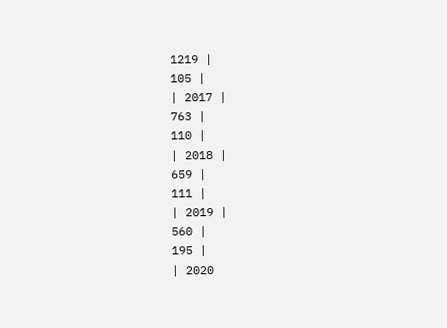1219 |
105 |
| 2017 |
763 |
110 |
| 2018 |
659 |
111 |
| 2019 |
560 |
195 |
| 2020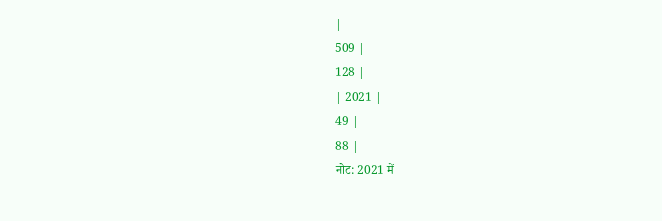|
509 |
128 |
| 2021 |
49 |
88 |
नोट: 2021 में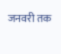जनवरी तक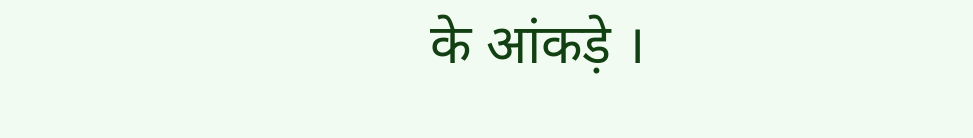के आंकड़े ।